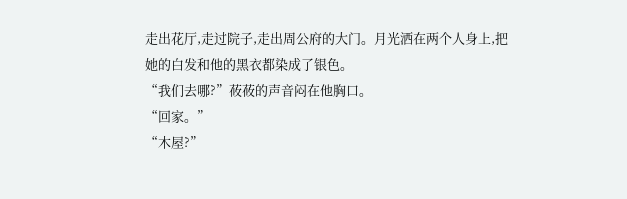走出花厅,走过院子,走出周公府的大门。月光洒在两个人身上,把她的白发和他的黑衣都染成了银色。
“我们去哪?”莜莜的声音闷在他胸口。
“回家。”
“木屋?”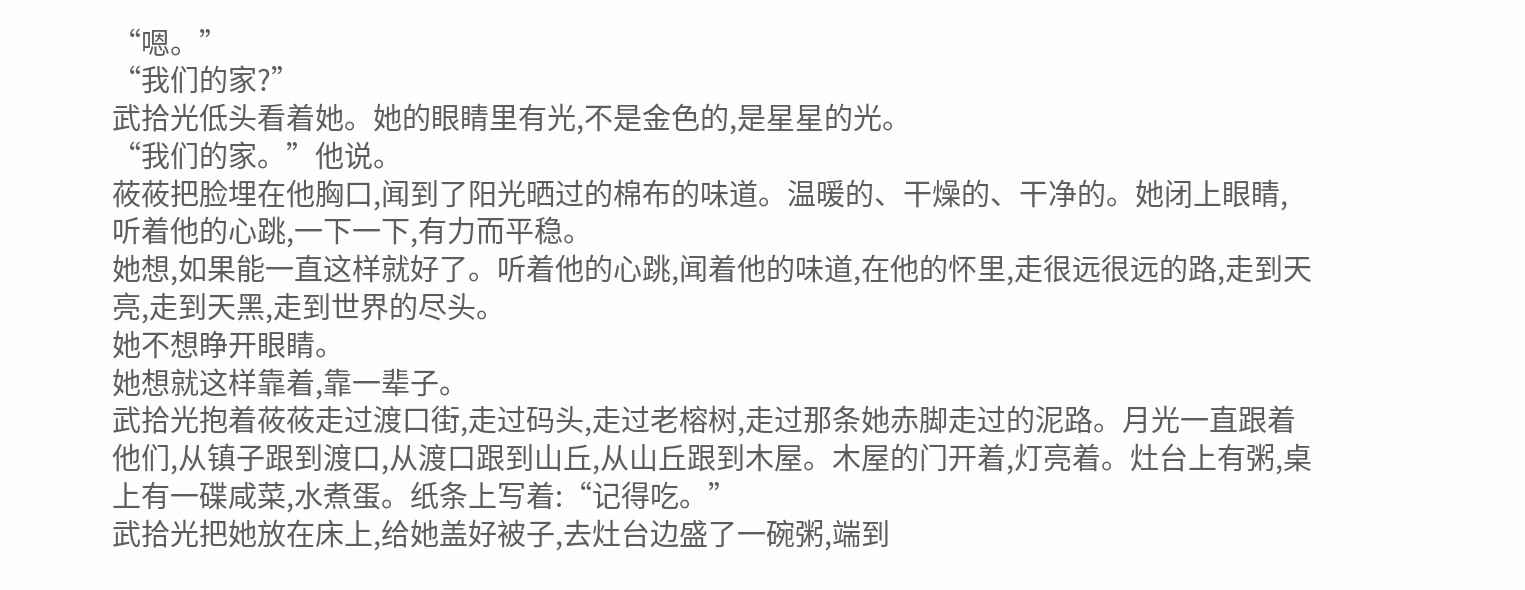“嗯。”
“我们的家?”
武拾光低头看着她。她的眼睛里有光,不是金色的,是星星的光。
“我们的家。”他说。
莜莜把脸埋在他胸口,闻到了阳光晒过的棉布的味道。温暖的、干燥的、干净的。她闭上眼睛,听着他的心跳,一下一下,有力而平稳。
她想,如果能一直这样就好了。听着他的心跳,闻着他的味道,在他的怀里,走很远很远的路,走到天亮,走到天黑,走到世界的尽头。
她不想睁开眼睛。
她想就这样靠着,靠一辈子。
武拾光抱着莜莜走过渡口街,走过码头,走过老榕树,走过那条她赤脚走过的泥路。月光一直跟着他们,从镇子跟到渡口,从渡口跟到山丘,从山丘跟到木屋。木屋的门开着,灯亮着。灶台上有粥,桌上有一碟咸菜,水煮蛋。纸条上写着:“记得吃。”
武拾光把她放在床上,给她盖好被子,去灶台边盛了一碗粥,端到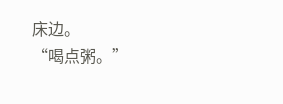床边。
“喝点粥。”